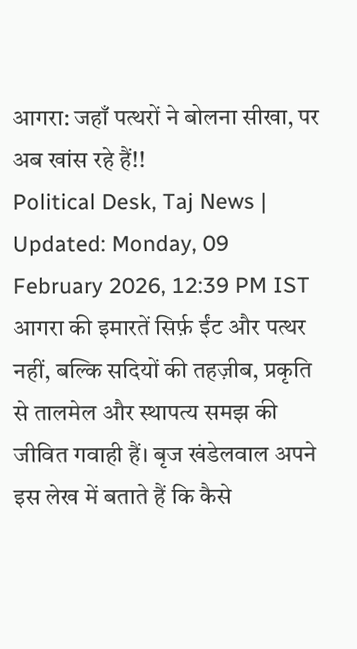आगरा: जहाँ पत्थरों ने बोलना सीखा, पर अब खांस रहे हैं!!
Political Desk, Taj News | Updated: Monday, 09 February 2026, 12:39 PM IST आगरा की इमारतें सिर्फ़ ईंट और पत्थर नहीं, बल्कि सदियों की तहज़ीब, प्रकृति से तालमेल और स्थापत्य समझ की जीवित गवाही हैं। बृज खंडेलवाल अपने इस लेख में बताते हैं कि कैसे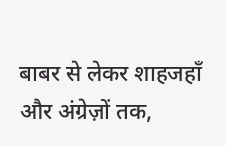बाबर से लेकर शाहजहाँ और अंग्रेज़ों तक,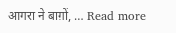आगरा ने बाग़ों, … Read more